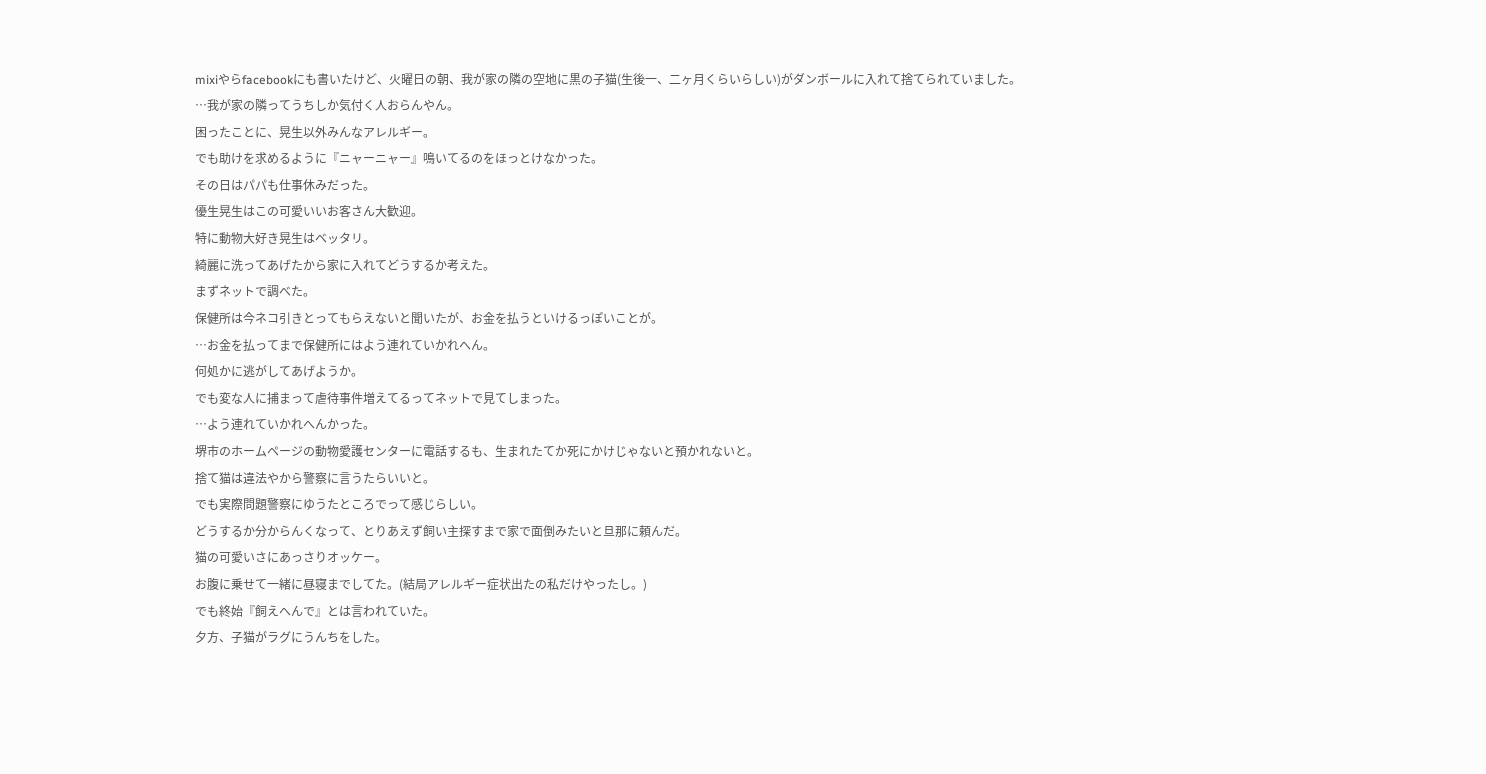mixiやらfacebookにも書いたけど、火曜日の朝、我が家の隣の空地に黒の子猫(生後一、二ヶ月くらいらしい)がダンボールに入れて捨てられていました。
…我が家の隣ってうちしか気付く人おらんやん。
困ったことに、晃生以外みんなアレルギー。
でも助けを求めるように『ニャーニャー』鳴いてるのをほっとけなかった。
その日はパパも仕事休みだった。
優生晃生はこの可愛いいお客さん大歓迎。
特に動物大好き晃生はベッタリ。
綺麗に洗ってあげたから家に入れてどうするか考えた。
まずネットで調べた。
保健所は今ネコ引きとってもらえないと聞いたが、お金を払うといけるっぽいことが。
…お金を払ってまで保健所にはよう連れていかれへん。
何処かに逃がしてあげようか。
でも変な人に捕まって虐待事件増えてるってネットで見てしまった。
…よう連れていかれへんかった。
堺市のホームページの動物愛護センターに電話するも、生まれたてか死にかけじゃないと預かれないと。
捨て猫は違法やから警察に言うたらいいと。
でも実際問題警察にゆうたところでって感じらしい。
どうするか分からんくなって、とりあえず飼い主探すまで家で面倒みたいと旦那に頼んだ。
猫の可愛いさにあっさりオッケー。
お腹に乗せて一緒に昼寝までしてた。(結局アレルギー症状出たの私だけやったし。)
でも終始『飼えへんで』とは言われていた。
夕方、子猫がラグにうんちをした。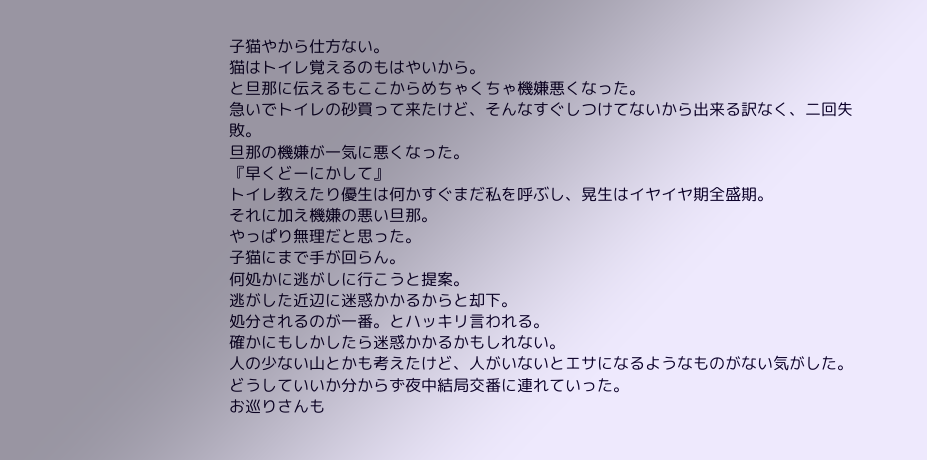子猫やから仕方ない。
猫はトイレ覚えるのもはやいから。
と旦那に伝えるもここからめちゃくちゃ機嫌悪くなった。
急いでトイレの砂買って来たけど、そんなすぐしつけてないから出来る訳なく、二回失敗。
旦那の機嫌が一気に悪くなった。
『早くどーにかして』
トイレ教えたり優生は何かすぐまだ私を呼ぶし、晃生はイヤイヤ期全盛期。
それに加え機嫌の悪い旦那。
やっぱり無理だと思った。
子猫にまで手が回らん。
何処かに逃がしに行こうと提案。
逃がした近辺に迷惑かかるからと却下。
処分されるのが一番。とハッキリ言われる。
確かにもしかしたら迷惑かかるかもしれない。
人の少ない山とかも考えたけど、人がいないとエサになるようなものがない気がした。
どうしていいか分からず夜中結局交番に連れていった。
お巡りさんも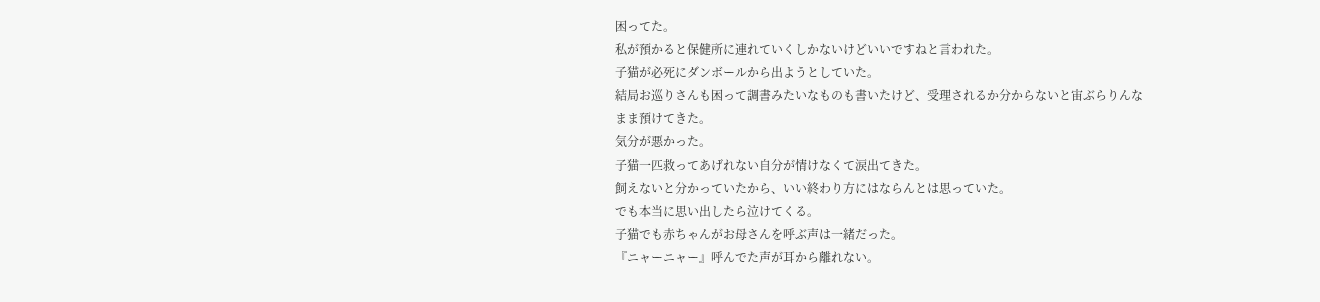困ってた。
私が預かると保健所に連れていくしかないけどいいですねと言われた。
子猫が必死にダンボールから出ようとしていた。
結局お巡りさんも困って調書みたいなものも書いたけど、受理されるか分からないと宙ぶらりんなまま預けてきた。
気分が悪かった。
子猫一匹救ってあげれない自分が情けなくて涙出てきた。
飼えないと分かっていたから、いい終わり方にはならんとは思っていた。
でも本当に思い出したら泣けてくる。
子猫でも赤ちゃんがお母さんを呼ぶ声は一緒だった。
『ニャーニャー』呼んでた声が耳から離れない。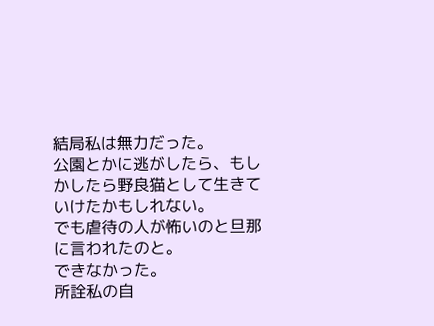結局私は無力だった。
公園とかに逃がしたら、もしかしたら野良猫として生きていけたかもしれない。
でも虐待の人が怖いのと旦那に言われたのと。
できなかった。
所詮私の自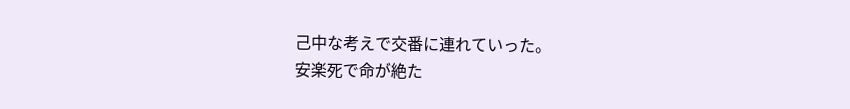己中な考えで交番に連れていった。
安楽死で命が絶た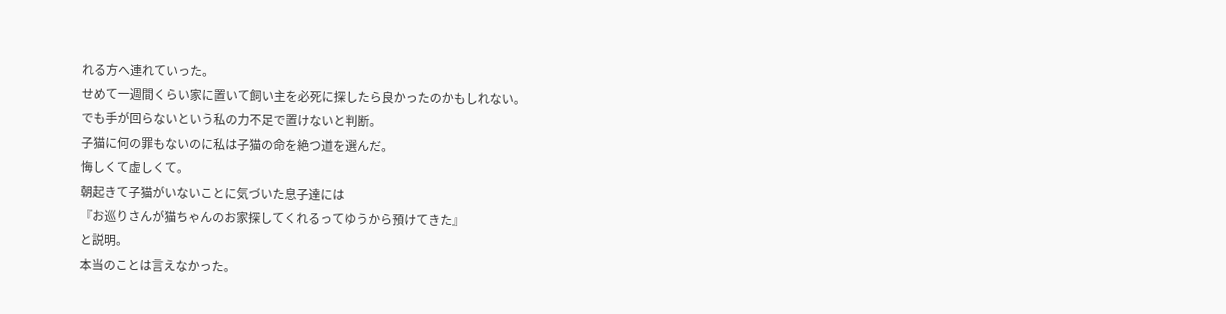れる方へ連れていった。
せめて一週間くらい家に置いて飼い主を必死に探したら良かったのかもしれない。
でも手が回らないという私の力不足で置けないと判断。
子猫に何の罪もないのに私は子猫の命を絶つ道を選んだ。
悔しくて虚しくて。
朝起きて子猫がいないことに気づいた息子達には
『お巡りさんが猫ちゃんのお家探してくれるってゆうから預けてきた』
と説明。
本当のことは言えなかった。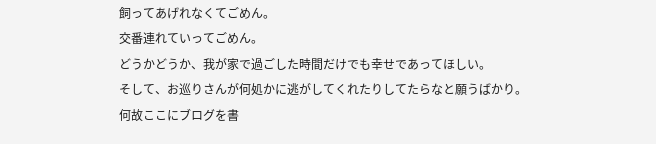飼ってあげれなくてごめん。
交番連れていってごめん。
どうかどうか、我が家で過ごした時間だけでも幸せであってほしい。
そして、お巡りさんが何処かに逃がしてくれたりしてたらなと願うばかり。
何故ここにブログを書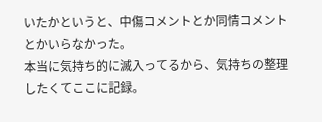いたかというと、中傷コメントとか同情コメントとかいらなかった。
本当に気持ち的に滅入ってるから、気持ちの整理したくてここに記録。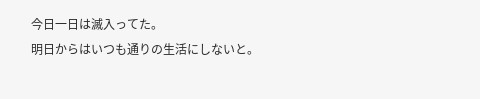今日一日は滅入ってた。
明日からはいつも通りの生活にしないと。